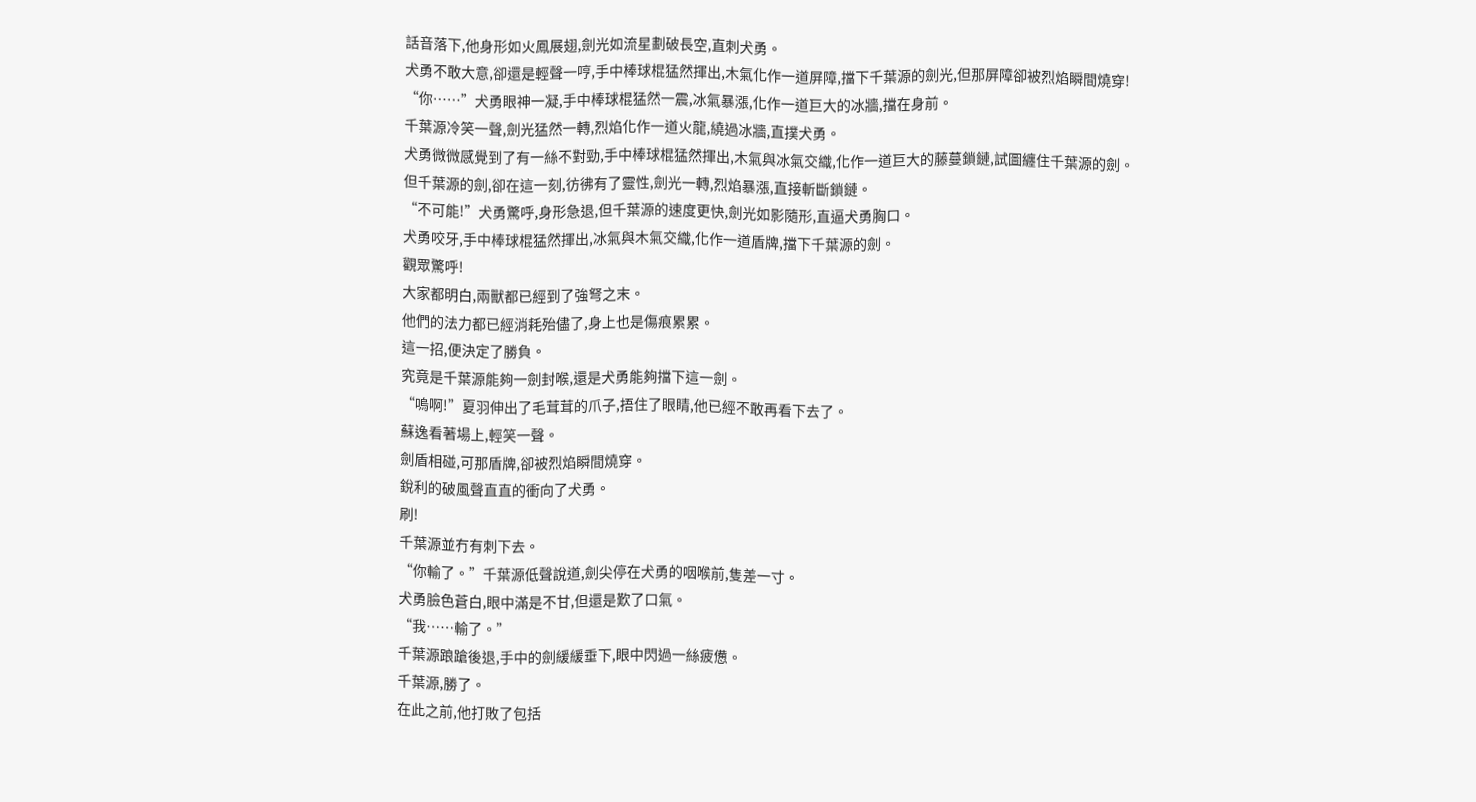話音落下,他身形如火鳳展翅,劍光如流星劃破長空,直刺犬勇。
犬勇不敢大意,卻還是輕聲一哼,手中棒球棍猛然揮出,木氣化作一道屏障,擋下千葉源的劍光,但那屏障卻被烈焰瞬間燒穿!
“你……”犬勇眼神一凝,手中棒球棍猛然一震,冰氣暴漲,化作一道巨大的冰牆,擋在身前。
千葉源冷笑一聲,劍光猛然一轉,烈焰化作一道火龍,繞過冰牆,直撲犬勇。
犬勇微微感覺到了有一絲不對勁,手中棒球棍猛然揮出,木氣與冰氣交織,化作一道巨大的藤蔓鎖鏈,試圖纏住千葉源的劍。
但千葉源的劍,卻在這一刻,彷彿有了靈性,劍光一轉,烈焰暴漲,直接斬斷鎖鏈。
“不可能!”犬勇驚呼,身形急退,但千葉源的速度更快,劍光如影隨形,直逼犬勇胸口。
犬勇咬牙,手中棒球棍猛然揮出,冰氣與木氣交織,化作一道盾牌,擋下千葉源的劍。
觀眾驚呼!
大家都明白,兩獸都已經到了強弩之末。
他們的法力都已經消耗殆儘了,身上也是傷痕累累。
這一招,便決定了勝負。
究竟是千葉源能夠一劍封喉,還是犬勇能夠擋下這一劍。
“嗚啊!”夏羽伸出了毛茸茸的爪子,捂住了眼睛,他已經不敢再看下去了。
蘇逸看著場上,輕笑一聲。
劍盾相碰,可那盾牌,卻被烈焰瞬間燒穿。
銳利的破風聲直直的衝向了犬勇。
刷!
千葉源並冇有刺下去。
“你輸了。”千葉源低聲說道,劍尖停在犬勇的咽喉前,隻差一寸。
犬勇臉色蒼白,眼中滿是不甘,但還是歎了口氣。
“我……輸了。”
千葉源踉蹌後退,手中的劍緩緩垂下,眼中閃過一絲疲憊。
千葉源,勝了。
在此之前,他打敗了包括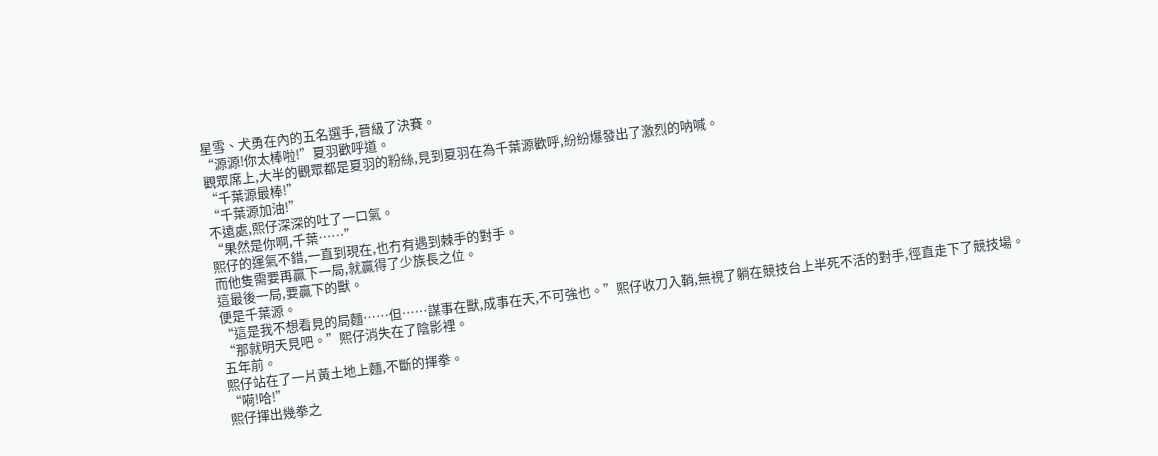星雪、犬勇在內的五名選手,晉級了決賽。
“源源!你太棒啦!”夏羽歡呼道。
觀眾席上,大半的觀眾都是夏羽的粉絲,見到夏羽在為千葉源歡呼,紛紛爆發出了激烈的呐喊。
“千葉源最棒!”
“千葉源加油!”
不遠處,熙仔深深的吐了一口氣。
“果然是你啊,千葉……”
熙仔的運氣不錯,一直到現在,也冇有遇到棘手的對手。
而他隻需要再贏下一局,就贏得了少族長之位。
這最後一局,要贏下的獸。
便是千葉源。
“這是我不想看見的局麵……但……謀事在獸,成事在天,不可強也。”熙仔收刀入鞘,無視了躺在競技台上半死不活的對手,徑直走下了競技場。
“那就明天見吧。”熙仔消失在了陰影裡。
五年前。
熙仔站在了一片黃土地上麵,不斷的揮拳。
“嗬!哈!”
熙仔揮出幾拳之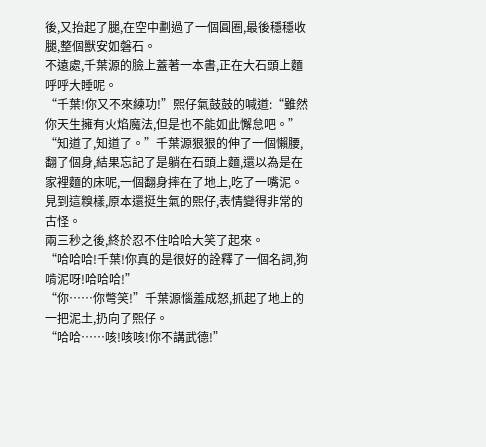後,又抬起了腿,在空中劃過了一個圓圈,最後穩穩收腿,整個獸安如磐石。
不遠處,千葉源的臉上蓋著一本書,正在大石頭上麵呼呼大睡呢。
“千葉!你又不來練功!”熙仔氣鼓鼓的喊道:“雖然你天生擁有火焰魔法,但是也不能如此懈怠吧。”
“知道了,知道了。”千葉源狠狠的伸了一個懶腰,翻了個身,結果忘記了是躺在石頭上麵,還以為是在家裡麵的床呢,一個翻身摔在了地上,吃了一嘴泥。
見到這糗樣,原本還挺生氣的熙仔,表情變得非常的古怪。
兩三秒之後,終於忍不住哈哈大笑了起來。
“哈哈哈!千葉!你真的是很好的詮釋了一個名詞,狗啃泥呀!哈哈哈!”
“你……你彆笑!”千葉源惱羞成怒,抓起了地上的一把泥土,扔向了熙仔。
“哈哈……咳!咳咳!你不講武德!”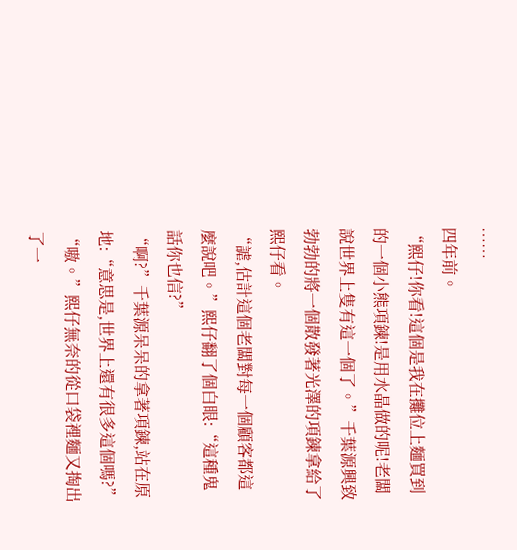……
四年前。
“熙仔!你看!這個是我在攤位上麵買到的一個小熊項鍊!是用水晶做的呢!老闆說世界上隻有這一個了。”千葉源興致勃勃的將一個散發著光澤的項鍊拿給了熙仔看。
“謔,估計這個老闆對每一個顧客都這麼說吧。”熙仔翻了個白眼:“這種鬼話你也信?”
“啊?”千葉源呆呆的拿著項鍊,站在原地:“意思是,世界上還有很多這個嗎?”
“嗷。”熙仔無奈的從口袋裡麵又掏出了一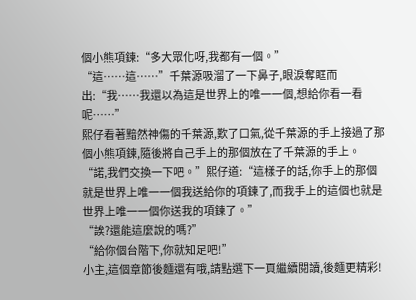個小熊項鍊:“多大眾化呀,我都有一個。”
“這……這……”千葉源吸溜了一下鼻子,眼淚奪眶而出:“我……我還以為這是世界上的唯一一個,想給你看一看呢……”
熙仔看著黯然神傷的千葉源,歎了口氣,從千葉源的手上接過了那個小熊項鍊,隨後將自己手上的那個放在了千葉源的手上。
“諾,我們交換一下吧。”熙仔道:“這樣子的話,你手上的那個就是世界上唯一一個我送給你的項鍊了,而我手上的這個也就是世界上唯一一個你送我的項鍊了。”
“誒?還能這麼說的嗎?”
“給你個台階下,你就知足吧!”
小主,這個章節後麵還有哦,請點選下一頁繼續閱讀,後麵更精彩!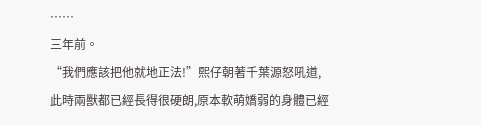……
三年前。
“我們應該把他就地正法!”熙仔朝著千葉源怒吼道,此時兩獸都已經長得很硬朗,原本軟萌嬌弱的身體已經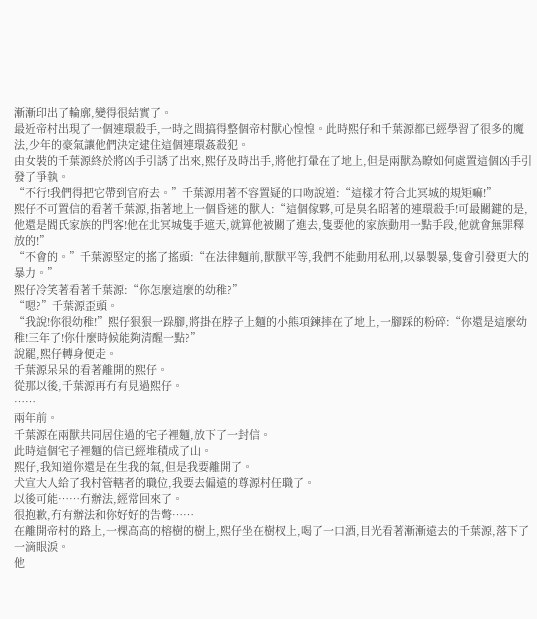漸漸印出了輪廓,變得很結實了。
最近帝村出現了一個連環殺手,一時之間搞得整個帝村獸心惶惶。此時熙仔和千葉源都已經學習了很多的魔法,少年的豪氣讓他們決定逮住這個連環姦殺犯。
由女裝的千葉源終於將凶手引誘了出來,熙仔及時出手,將他打暈在了地上,但是兩獸為瞭如何處置這個凶手引發了爭執。
“不行!我們得把它帶到官府去。”千葉源用著不容置疑的口吻說道:“這樣才符合北冥城的規矩嘛!”
熙仔不可置信的看著千葉源,指著地上一個昏迷的獸人:“這個傢夥,可是臭名昭著的連環殺手!可最關鍵的是,他還是閻氏家族的門客!他在北冥城隻手遮天,就算他被關了進去,隻要他的家族動用一點手段,他就會無罪釋放的!”
“不會的。”千葉源堅定的搖了搖頭:“在法律麵前,獸獸平等,我們不能動用私刑,以暴製暴,隻會引發更大的暴力。”
熙仔冷笑著看著千葉源:“你怎麼這麼的幼稚?”
“嗯?”千葉源歪頭。
“我說!你很幼稚!”熙仔狠狠一跺腳,將掛在脖子上麵的小熊項鍊摔在了地上,一腳踩的粉碎:“你還是這麼幼稚!三年了!你什麼時候能夠清醒一點?”
說罷,熙仔轉身便走。
千葉源呆呆的看著離開的熙仔。
從那以後,千葉源再冇有見過熙仔。
……
兩年前。
千葉源在兩獸共同居住過的宅子裡麵,放下了一封信。
此時這個宅子裡麵的信已經堆積成了山。
熙仔,我知道你還是在生我的氣,但是我要離開了。
犬宣大人給了我村管轄者的職位,我要去偏遠的尊源村任職了。
以後可能……冇辦法,經常回來了。
很抱歉,冇有辦法和你好好的告彆……
在離開帝村的路上,一棵高高的榕樹的樹上,熙仔坐在樹杈上,喝了一口酒,目光看著漸漸遠去的千葉源,落下了一滴眼淚。
他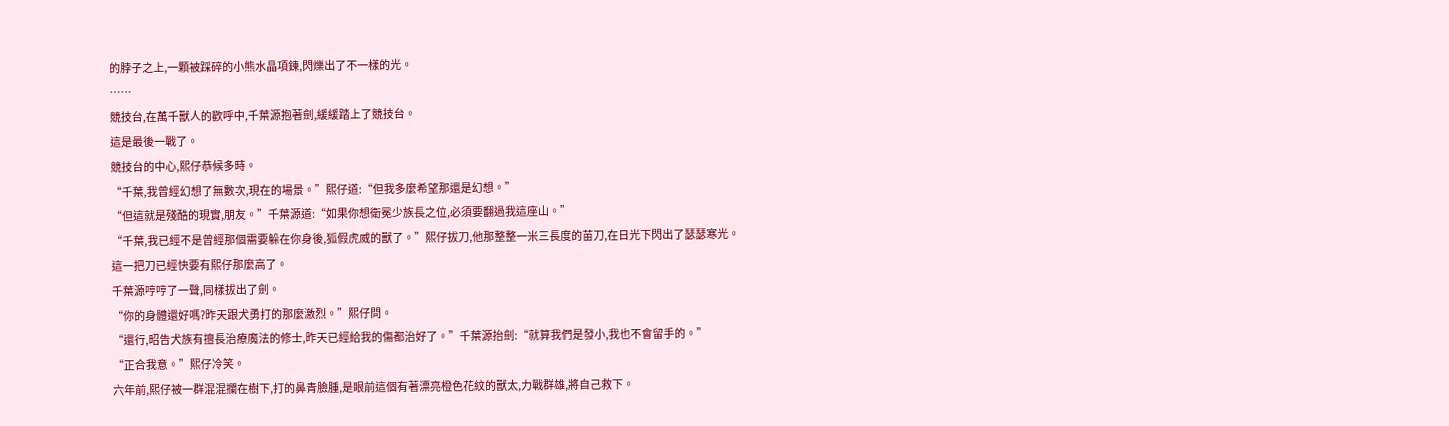的脖子之上,一顆被踩碎的小熊水晶項鍊,閃爍出了不一樣的光。
……
競技台,在萬千獸人的歡呼中,千葉源抱著劍,緩緩踏上了競技台。
這是最後一戰了。
競技台的中心,熙仔恭候多時。
“千葉,我曾經幻想了無數次,現在的場景。”熙仔道:“但我多麼希望那還是幻想。”
“但這就是殘酷的現實,朋友。”千葉源道:“如果你想衛冕少族長之位,必須要翻過我這座山。”
“千葉,我已經不是曾經那個需要躲在你身後,狐假虎威的獸了。”熙仔拔刀,他那整整一米三長度的苗刀,在日光下閃出了瑟瑟寒光。
這一把刀已經快要有熙仔那麼高了。
千葉源哼哼了一聲,同樣拔出了劍。
“你的身體還好嗎?昨天跟犬勇打的那麼激烈。”熙仔問。
“還行,昭告犬族有擅長治療魔法的修士,昨天已經給我的傷都治好了。”千葉源抬劍:“就算我們是發小,我也不會留手的。”
“正合我意。”熙仔冷笑。
六年前,熙仔被一群混混攔在樹下,打的鼻青臉腫,是眼前這個有著漂亮橙色花紋的獸太,力戰群雄,將自己救下。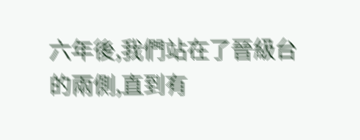六年後,我們站在了晉級台的兩側,直到有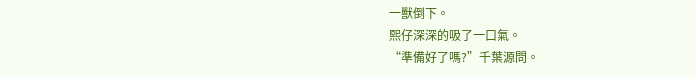一獸倒下。
熙仔深深的吸了一口氣。
“準備好了嗎?”千葉源問。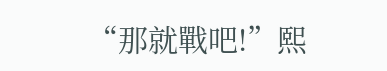“那就戰吧!”熙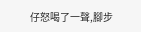仔怒喝了一聲,腳步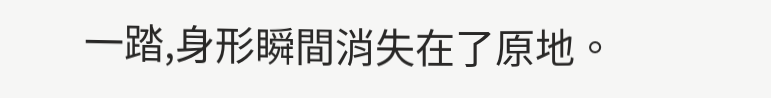一踏,身形瞬間消失在了原地。